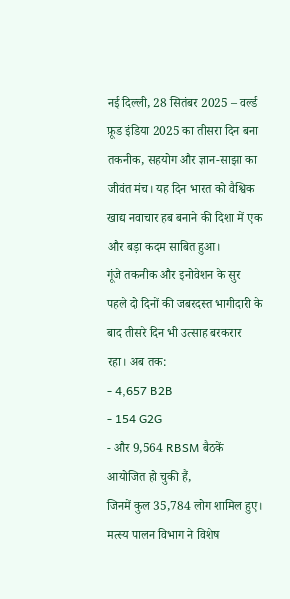नई दिल्ली, 28 सितंबर 2025 – वर्ल्ड फ़ूड इंडिया 2025 का तीसरा दिन बना तकनीक, सहयोग और ज्ञान-साझा का जीवंत मंच। यह दिन भारत को वैश्विक खाद्य नवाचार हब बनाने की दिशा में एक और बड़ा कदम साबित हुआ।
गूंजे तकनीक और इनोवेशन के सुर
पहले दो दिनों की जबरदस्त भागीदारी के बाद तीसरे दिन भी उत्साह बरकरार रहा। अब तक:
- 4,657 B2B
- 154 G2G
- और 9,564 RBSM बैठकें आयोजित हो चुकी हैं,
जिनमें कुल 35,784 लोग शामिल हुए।
मत्स्य पालन विभाग ने विशेष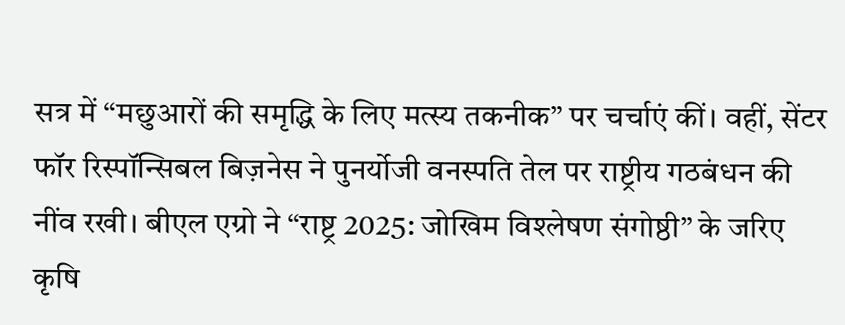सत्र में “मछुआरों की समृद्धि के लिए मत्स्य तकनीक” पर चर्चाएं कीं। वहीं, सेंटर फॉर रिस्पॉन्सिबल बिज़नेस ने पुनर्योजी वनस्पति तेल पर राष्ट्रीय गठबंधन की नींव रखी। बीएल एग्रो ने “राष्ट्र 2025: जोखिम विश्लेषण संगोष्ठी” के जरिए कृषि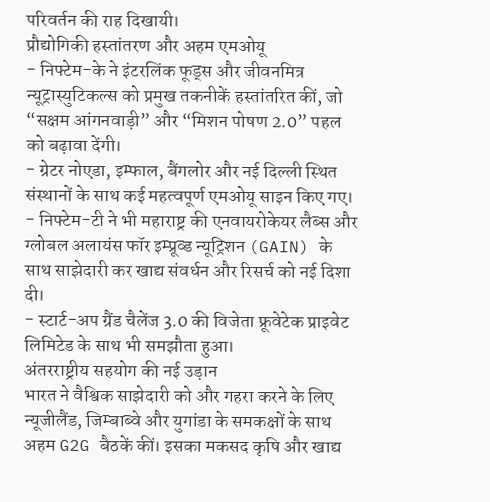परिवर्तन की राह दिखायी।
प्रौद्योगिकी हस्तांतरण और अहम एमओयू
- निफ्टेम-के ने इंटरलिंक फूड्स और जीवनमित्र न्यूट्रास्युटिकल्स को प्रमुख तकनीकें हस्तांतरित कीं, जो “सक्षम आंगनवाड़ी” और “मिशन पोषण 2.0” पहल को बढ़ावा देंगी।
- ग्रेटर नोएडा, इम्फाल, बैंगलोर और नई दिल्ली स्थित संस्थानों के साथ कई महत्वपूर्ण एमओयू साइन किए गए।
- निफ्टेम-टी ने भी महाराष्ट्र की एनवायरोकेयर लैब्स और ग्लोबल अलायंस फॉर इम्प्रूव्ड न्यूट्रिशन (GAIN) के साथ साझेदारी कर खाद्य संवर्धन और रिसर्च को नई दिशा दी।
- स्टार्ट-अप ग्रैंड चैलेंज 3.0 की विजेता फ्रूवेटेक प्राइवेट लिमिटेड के साथ भी समझौता हुआ।
अंतरराष्ट्रीय सहयोग की नई उड़ान
भारत ने वैश्विक साझेदारी को और गहरा करने के लिए न्यूजीलैंड, जिम्बाब्वे और युगांडा के समकक्षों के साथ अहम G2G बैठकें कीं। इसका मकसद कृषि और खाद्य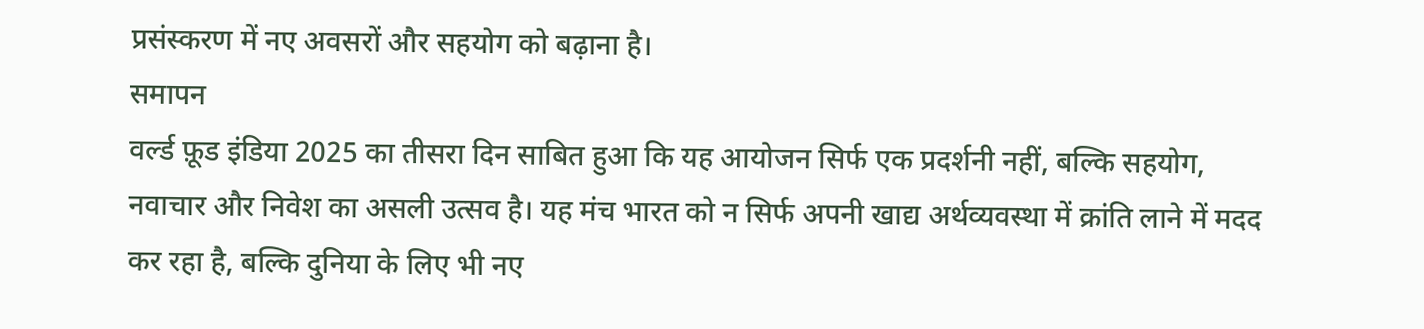प्रसंस्करण में नए अवसरों और सहयोग को बढ़ाना है।
समापन
वर्ल्ड फ़ूड इंडिया 2025 का तीसरा दिन साबित हुआ कि यह आयोजन सिर्फ एक प्रदर्शनी नहीं, बल्कि सहयोग, नवाचार और निवेश का असली उत्सव है। यह मंच भारत को न सिर्फ अपनी खाद्य अर्थव्यवस्था में क्रांति लाने में मदद कर रहा है, बल्कि दुनिया के लिए भी नए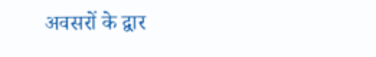अवसरों के द्वार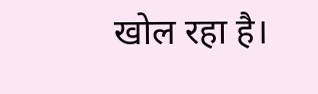खोल रहा है।